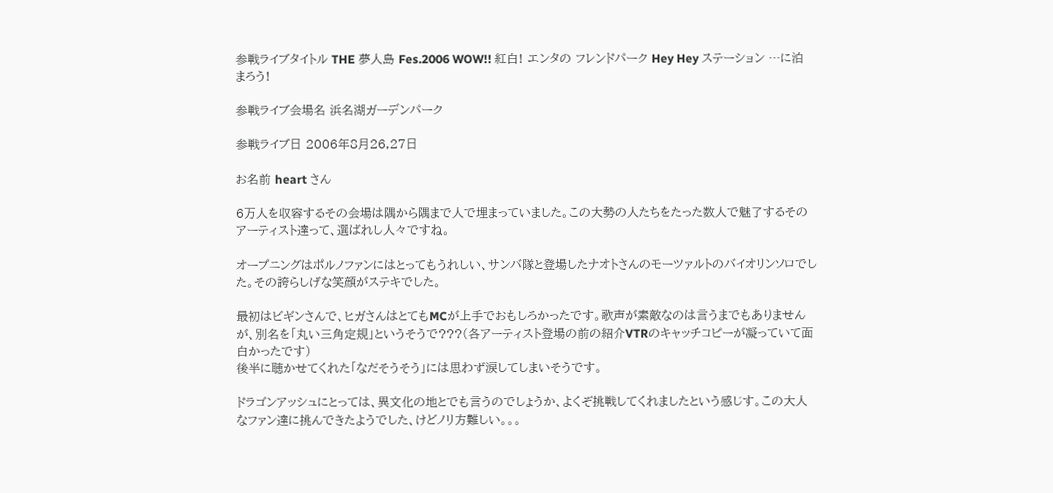参戦ライブタイトル THE 夢人島 Fes.2006 WOW!! 紅白! エンタの フレンドパーク Hey Hey ステーション …に泊まろう!

参戦ライブ会場名 浜名湖ガーデンパーク

参戦ライブ日 2006年8月26,27日

お名前 heart さん

6万人を収容するその会場は隅から隅まで人で埋まっていました。この大勢の人たちをたった数人で魅了するそのアーティスト達って、選ばれし人々ですね。

オープニングはポルノファンにはとってもうれしい、サンバ隊と登場したナオトさんのモーツァルトのバイオリンソロでした。その誇らしげな笑顔がステキでした。

最初はビギンさんで、ヒガさんはとてもMCが上手でおもしろかったです。歌声が素敵なのは言うまでもありませんが、別名を「丸い三角定規」というそうで???(各アーティスト登場の前の紹介VTRのキャッチコピーが凝っていて面白かったです)
後半に聴かせてくれた「なだそうそう」には思わず涙してしまいそうです。

ドラゴンアッシュにとっては、異文化の地とでも言うのでしょうか、よくぞ挑戦してくれましたという感じす。この大人なファン達に挑んできたようでした、けどノリ方難しい。。。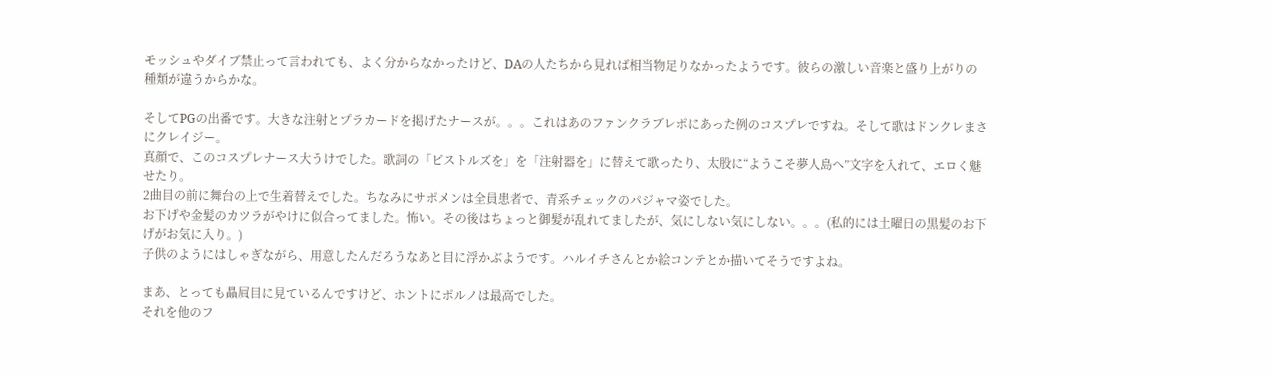モッシュやダイブ禁止って言われても、よく分からなかったけど、DAの人たちから見れば相当物足りなかったようです。彼らの激しい音楽と盛り上がりの種類が違うからかな。

そしてPGの出番です。大きな注射とプラカードを掲げたナースが。。。これはあのファンクラブレポにあった例のコスプレですね。そして歌はドンクレまさにクレイジー。
真顔で、このコスプレナース大うけでした。歌詞の「ピストルズを」を「注射器を」に替えて歌ったり、太股に“ようこそ夢人島へ”文字を入れて、エロく魅せたり。
2曲目の前に舞台の上で生着替えでした。ちなみにサポメンは全員患者で、青系チェックのパジャマ姿でした。
お下げや金髪のカツラがやけに似合ってました。怖い。その後はちょっと御髪が乱れてましたが、気にしない気にしない。。。(私的には土曜日の黒髪のお下げがお気に入り。)
子供のようにはしゃぎながら、用意したんだろうなあと目に浮かぶようです。ハルイチさんとか絵コンテとか描いてそうですよね。

まあ、とっても贔屓目に見ているんですけど、ホントにポルノは最高でした。
それを他のフ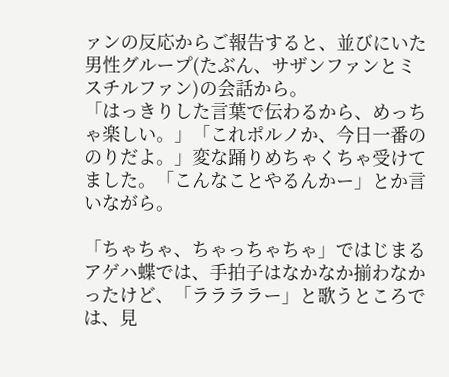ァンの反応からご報告すると、並びにいた男性グループ(たぶん、サザンファンとミスチルファン)の会話から。
「はっきりした言葉で伝わるから、めっちゃ楽しい。」「これポルノか、今日一番ののりだよ。」変な踊りめちゃくちゃ受けてました。「こんなことやるんかー」とか言いながら。

「ちゃちゃ、ちゃっちゃちゃ」ではじまるアゲハ蝶では、手拍子はなかなか揃わなかったけど、「ララララー」と歌うところでは、見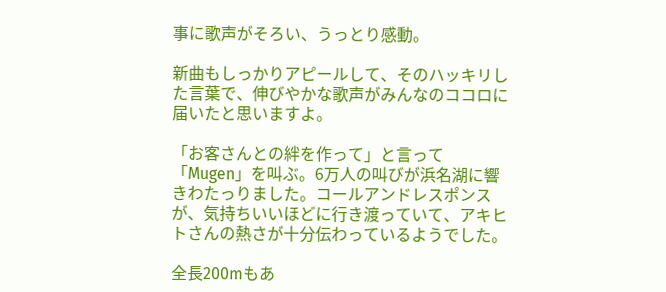事に歌声がそろい、うっとり感動。

新曲もしっかりアピールして、そのハッキリした言葉で、伸びやかな歌声がみんなのココロに届いたと思いますよ。

「お客さんとの絆を作って」と言って「Mugen」を叫ぶ。6万人の叫びが浜名湖に響きわたっりました。コールアンドレスポンスが、気持ちいいほどに行き渡っていて、アキヒトさんの熱さが十分伝わっているようでした。

全長200mもあ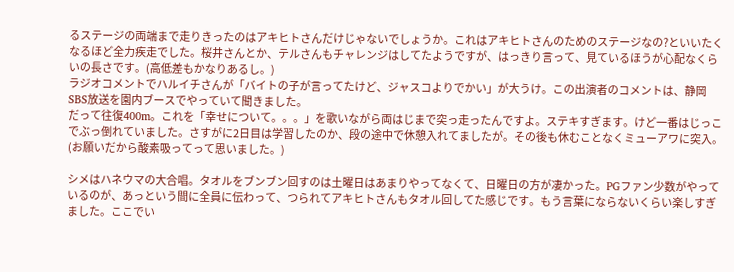るステージの両端まで走りきったのはアキヒトさんだけじゃないでしょうか。これはアキヒトさんのためのステージなの?といいたくなるほど全力疾走でした。桜井さんとか、テルさんもチャレンジはしてたようですが、はっきり言って、見ているほうが心配なくらいの長さです。(高低差もかなりあるし。)
ラジオコメントでハルイチさんが「バイトの子が言ってたけど、ジャスコよりでかい」が大うけ。この出演者のコメントは、静岡SBS放送を園内ブースでやっていて聞きました。
だって往復400m。これを「幸せについて。。。」を歌いながら両はじまで突っ走ったんですよ。ステキすぎます。けど一番はじっこでぶっ倒れていました。さすがに2日目は学習したのか、段の途中で休憩入れてましたが。その後も休むことなくミューアワに突入。(お願いだから酸素吸ってって思いました。)

シメはハネウマの大合唱。タオルをブンブン回すのは土曜日はあまりやってなくて、日曜日の方が凄かった。PGファン少数がやっているのが、あっという間に全員に伝わって、つられてアキヒトさんもタオル回してた感じです。もう言葉にならないくらい楽しすぎました。ここでい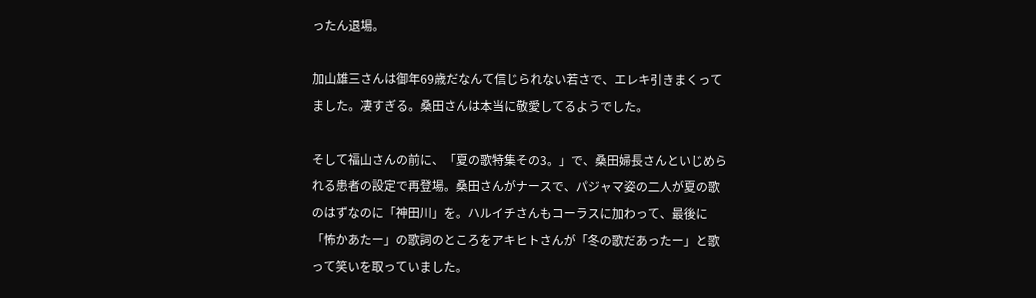ったん退場。

加山雄三さんは御年69歳だなんて信じられない若さで、エレキ引きまくってました。凄すぎる。桑田さんは本当に敬愛してるようでした。

そして福山さんの前に、「夏の歌特集その3。」で、桑田婦長さんといじめられる患者の設定で再登場。桑田さんがナースで、パジャマ姿の二人が夏の歌のはずなのに「神田川」を。ハルイチさんもコーラスに加わって、最後に「怖かあたー」の歌詞のところをアキヒトさんが「冬の歌だあったー」と歌って笑いを取っていました。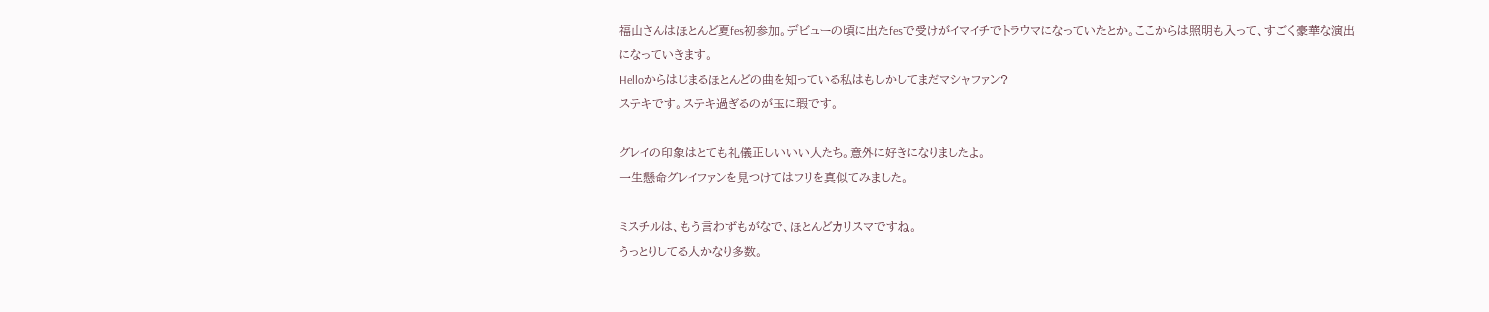福山さんはほとんど夏fes初参加。デビューの頃に出たfesで受けがイマイチでトラウマになっていたとか。ここからは照明も入って、すごく豪華な演出になっていきます。
Helloからはじまるほとんどの曲を知っている私はもしかしてまだマシャファン?
ステキです。ステキ過ぎるのが玉に瑕です。

グレイの印象はとても礼儀正しいいい人たち。意外に好きになりましたよ。
一生懸命グレイファンを見つけてはフリを真似てみました。

ミスチルは、もう言わずもがなで、ほとんどカリスマですね。
うっとりしてる人かなり多数。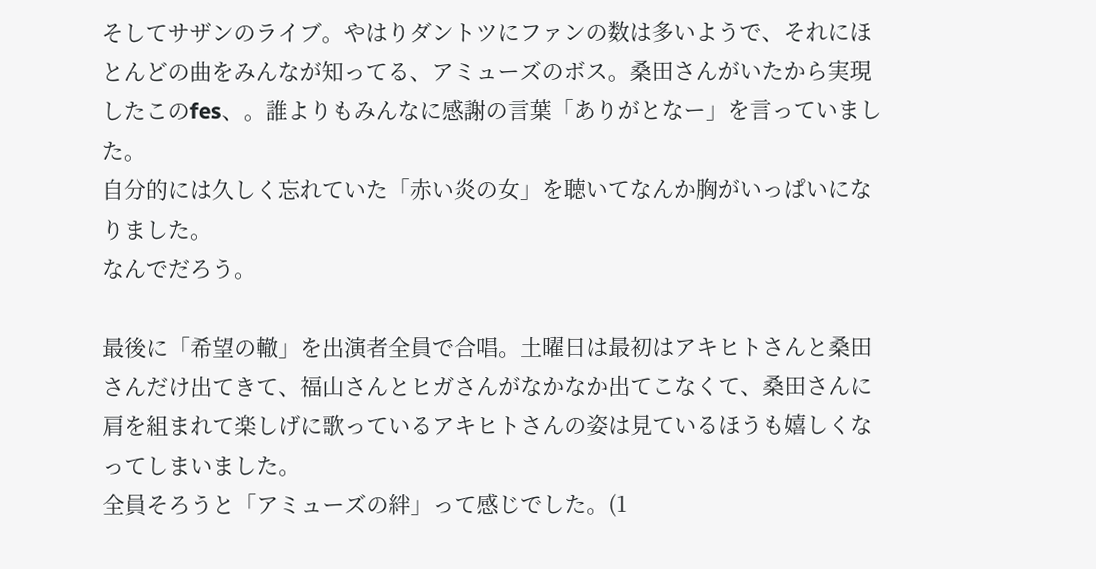そしてサザンのライブ。やはりダントツにファンの数は多いようで、それにほとんどの曲をみんなが知ってる、アミューズのボス。桑田さんがいたから実現したこのfes、。誰よりもみんなに感謝の言葉「ありがとなー」を言っていました。
自分的には久しく忘れていた「赤い炎の女」を聴いてなんか胸がいっぱいになりました。
なんでだろう。

最後に「希望の轍」を出演者全員で合唱。土曜日は最初はアキヒトさんと桑田さんだけ出てきて、福山さんとヒガさんがなかなか出てこなくて、桑田さんに肩を組まれて楽しげに歌っているアキヒトさんの姿は見ているほうも嬉しくなってしまいました。
全員そろうと「アミューズの絆」って感じでした。(1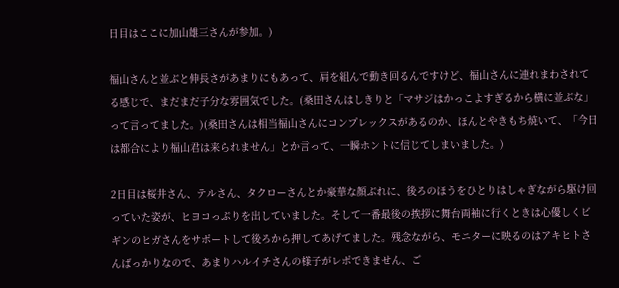日目はここに加山雄三さんが参加。)

福山さんと並ぶと伸長さがあまりにもあって、肩を組んで動き回るんですけど、福山さんに連れまわされてる感じで、まだまだ子分な雰囲気でした。(桑田さんはしきりと「マサジはかっこよすぎるから横に並ぶな」って言ってました。)(桑田さんは相当福山さんにコンプレックスがあるのか、ほんとやきもち焼いて、「今日は都合により福山君は来られません」とか言って、一瞬ホントに信じてしまいました。)

2日目は桜井さん、テルさん、タクローさんとか豪華な顔ぶれに、後ろのほうをひとりはしゃぎながら駆け回っていた姿が、ヒヨコっぷりを出していました。そして一番最後の挨拶に舞台両袖に行くときは心優しくビギンのヒガさんをサポートして後ろから押してあげてました。残念ながら、モニターに映るのはアキヒトさんばっかりなので、あまりハルイチさんの様子がレポできません、ご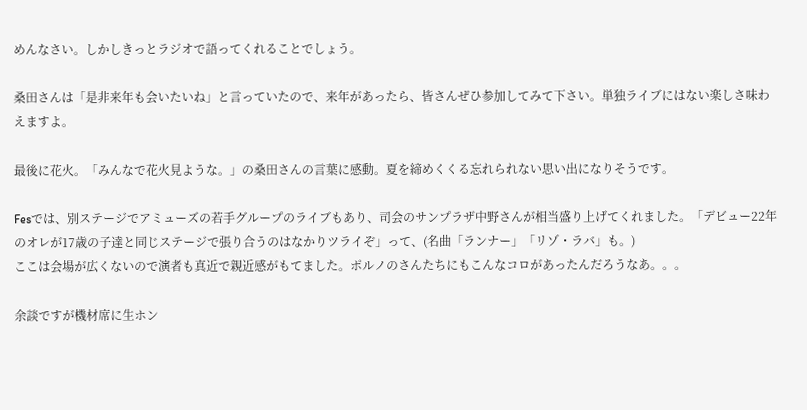めんなさい。しかしきっとラジオで語ってくれることでしょう。

桑田さんは「是非来年も会いたいね」と言っていたので、来年があったら、皆さんぜひ参加してみて下さい。単独ライブにはない楽しさ味わえますよ。

最後に花火。「みんなで花火見ような。」の桑田さんの言葉に感動。夏を締めくくる忘れられない思い出になりそうです。

Fesでは、別ステージでアミューズの若手グループのライブもあり、司会のサンプラザ中野さんが相当盛り上げてくれました。「デビュー22年のオレが17歳の子達と同じステージで張り合うのはなかりツライぞ」って、(名曲「ランナー」「リゾ・ラバ」も。)
ここは会場が広くないので演者も真近で親近感がもてました。ポルノのさんたちにもこんなコロがあったんだろうなあ。。。

余談ですが機材席に生ホン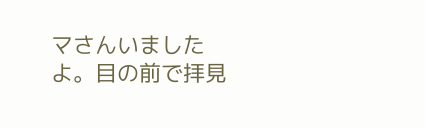マさんいましたよ。目の前で拝見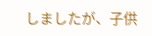しましたが、子供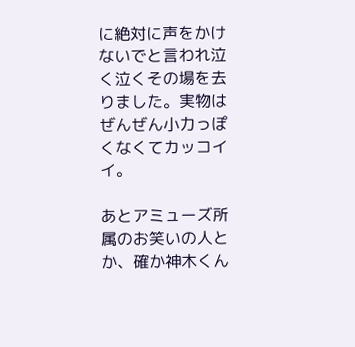に絶対に声をかけないでと言われ泣く泣くその場を去りました。実物はぜんぜん小力っぽくなくてカッコイイ。

あとアミューズ所属のお笑いの人とか、確か神木くん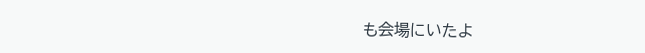も会場にいたよ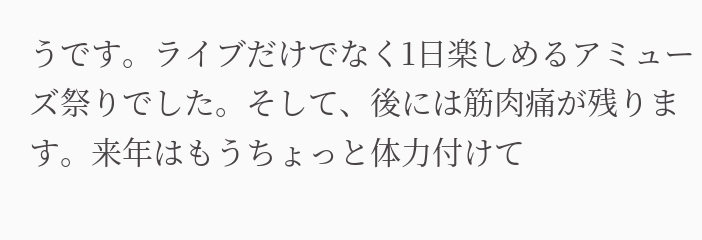うです。ライブだけでなく1日楽しめるアミューズ祭りでした。そして、後には筋肉痛が残ります。来年はもうちょっと体力付けて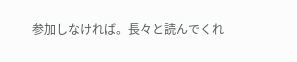参加しなければ。長々と読んでくれ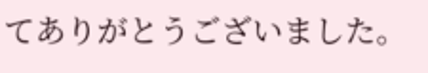てありがとうございました。